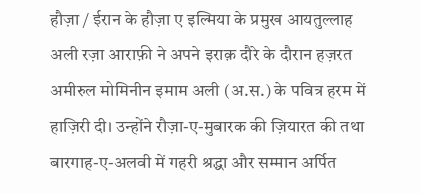हौज़ा / ईरान के हौज़ा ए इल्मिया के प्रमुख आयतुल्लाह अली रज़ा आराफ़ी ने अपने इराक़ दौरे के दौरान हज़रत अमीरुल मोमिनीन इमाम अली (अ.स.) के पवित्र हरम में हाज़िरी दी। उन्होंने रौज़ा-ए-मुबारक की ज़ियारत की तथा बारगाह-ए-अलवी में गहरी श्रद्धा और सम्मान अर्पित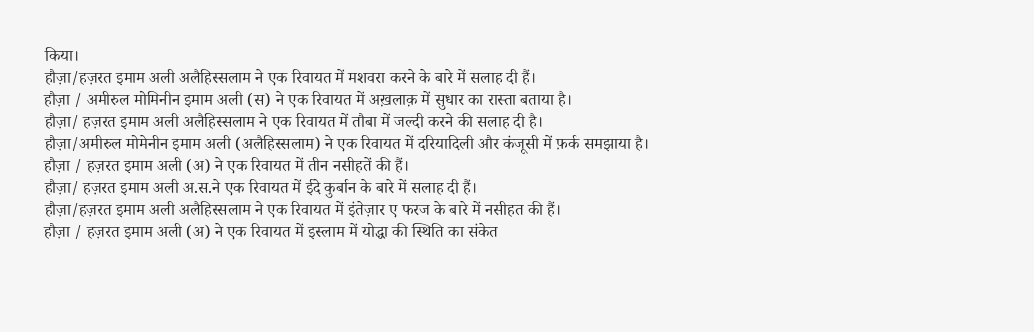किया।
हौज़ा/हज़रत इमाम अली अलैहिस्सलाम ने एक रिवायत में मशवरा करने के बारे में सलाह दी हैं।
हौज़ा / अमीरुल मोमिनीन इमाम अली (स) ने एक रिवायत में अख़लाक़ में सुधार का रास्ता बताया है।
हौज़ा/ हज़रत इमाम अली अलैहिस्सलाम ने एक रिवायत में तौबा में जल्दी करने की सलाह दी है।
हौज़ा/अमीरुल मोमेनीन इमाम अली (अलैहिस्सलाम) ने एक रिवायत में दरियादिली और कंजूसी में फ़र्क समझाया है।
हौज़ा / हज़रत इमाम अली (अ) ने एक रिवायत में तीन नसीहतें की हैं।
हौज़ा/ हज़रत इमाम अली अ.स.ने एक रिवायत में ईदे कुर्बान के बारे में सलाह दी हैं।
हौज़ा/हज़रत इमाम अली अलैहिस्सलाम ने एक रिवायत में इंतेज़ार ए फरज के बारे में नसीहत की हैं।
हौज़ा / हज़रत इमाम अली (अ) ने एक रिवायत में इस्लाम में योद्धा की स्थिति का संकेत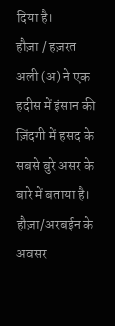दिया है।
हौज़ा / हज़रत अली (अ) ने एक हदीस में इंसान की ज़िंदगी में हसद के सबसे बुरे असर के बारे में बताया है।
हौज़ा/अरबईन के अवसर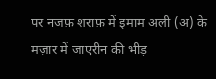पर नजफ़ शराफ़ में इमाम अली (अ) के मज़ार में जाएरीन की भीड़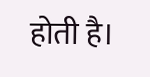होती है।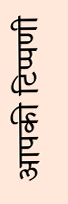आपकी टिप्पणी